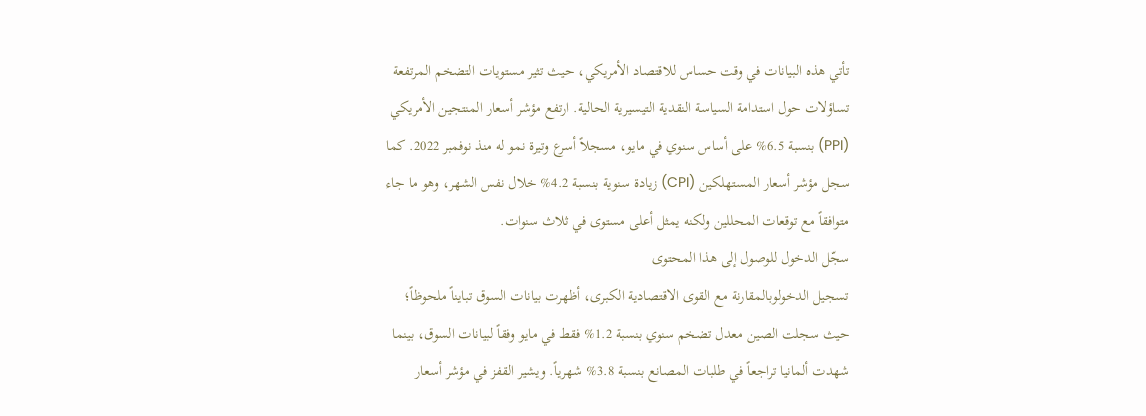تأتي هذه البيانات في وقت حساس للاقتصاد الأمريكي، حيث تثير مستويات التضخم المرتفعة تساؤلات حول استدامة السياسة النقدية التيسيرية الحالية. ارتفع مؤشر أسعار المنتجين الأمريكي (PPI) بنسبة 6.5% على أساس سنوي في مايو، مسجلاً أسرع وتيرة نمو له منذ نوفمبر 2022. كما سجل مؤشر أسعار المستهلكين (CPI) زيادة سنوية بنسبة 4.2% خلال نفس الشهر، وهو ما جاء متوافقاً مع توقعات المحللين ولكنه يمثل أعلى مستوى في ثلاث سنوات.
سجّل الدخول للوصول إلى هذا المحتوى
تسجيل الدخولوبالمقارنة مع القوى الاقتصادية الكبرى، أظهرت بيانات السوق تبايناً ملحوظاً؛ حيث سجلت الصين معدل تضخم سنوي بنسبة 1.2% فقط في مايو وفقاً لبيانات السوق، بينما شهدت ألمانيا تراجعاً في طلبات المصانع بنسبة 3.8% شهرياً. ويشير القفز في مؤشر أسعار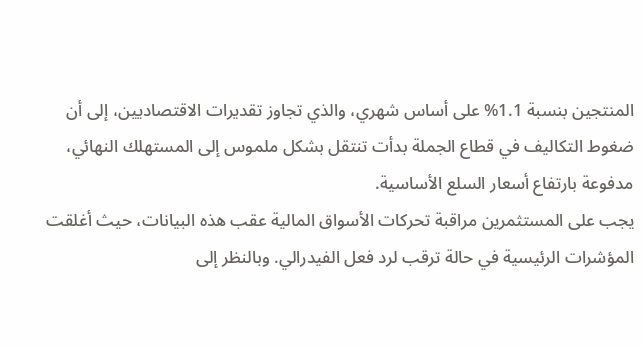المنتجين بنسبة 1.1% على أساس شهري، والذي تجاوز تقديرات الاقتصاديين، إلى أن ضغوط التكاليف في قطاع الجملة بدأت تنتقل بشكل ملموس إلى المستهلك النهائي، مدفوعة بارتفاع أسعار السلع الأساسية.
يجب على المستثمرين مراقبة تحركات الأسواق المالية عقب هذه البيانات، حيث أغلقت المؤشرات الرئيسية في حالة ترقب لرد فعل الفيدرالي. وبالنظر إلى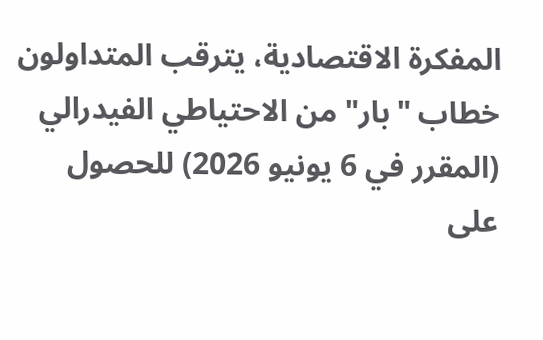المفكرة الاقتصادية، يترقب المتداولون خطاب "بار" من الاحتياطي الفيدرالي (المقرر في 6 يونيو 2026) للحصول على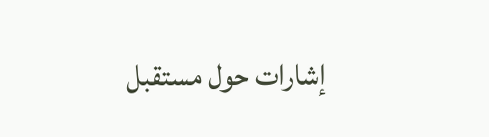إشارات حول مستقبل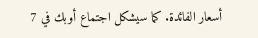أسعار الفائدة. كما سيشكل اجتماع أوبك في 7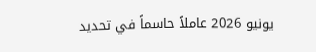يونيو 2026 عاملاً حاسماً في تحديد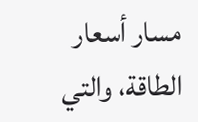مسار أسعار الطاقة، والتي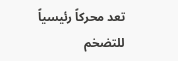تعد محركاً رئيسياً للتضخم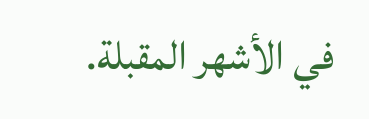في الأشهر المقبلة.